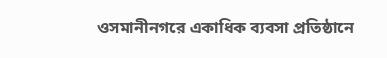ওসমানীনগরে একাধিক ব্যবসা প্রতিষ্ঠানে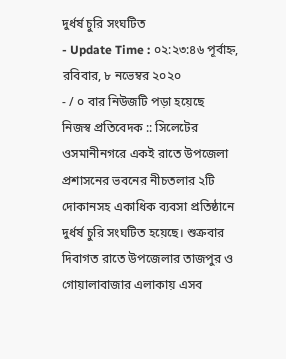দুর্ধর্ষ চুরি সংঘটিত
- Update Time : ০২:২৩:৪৬ পূর্বাহ্ন, রবিবার, ৮ নভেম্বর ২০২০
- / ০ বার নিউজটি পড়া হয়েছে
নিজস্ব প্রতিবেদক :: সিলেটের ওসমানীনগরে একই রাতে উপজেলা প্রশাসনের ভবনের নীচতলার ২টি দোকানসহ একাধিক ব্যবসা প্রতিষ্ঠানে দুর্ধর্ষ চুরি সংঘটিত হয়েছে। শুক্রবার দিবাগত রাতে উপজেলার তাজপুর ও গোয়ালাবাজার এলাকায় এসব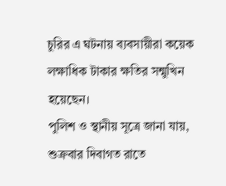চুরির এ ঘটনায় ব্যবসায়ীরা কয়েক লক্ষাধিক টাকার ক্ষতির সন্মুখিন হয়েছেন।
পুলিশ ও স্থানীয় সূত্রে জানা যায়, শুক্রবার দিবাগত রাতে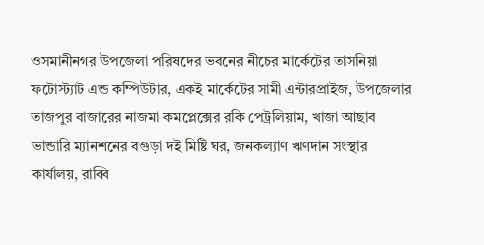ওসমানীনগর উপজেলা পরিষদের ভবনের নীচের মার্কেটের তাসনিয়া ফটোস্ট্যাট এন্ড কম্পিউটার, একই মার্কেটের সামী এন্টারপ্রাইজ, উপজেলার তাজপুর বাজারের নাজমা কমপ্লেক্সের রকি পেট্রলিয়াম, খাজা আছাব ভান্ডারি ম্যানশনের বগুড়া দই মিষ্টি ঘর, জনকল্যাণ ঋণদান সংস্থার কার্যালয়, রাব্বি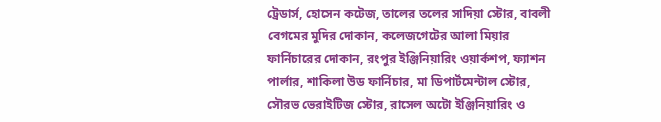ট্রেডার্স, হোসেন কটেজ, তালের তলের সাদিয়া স্টোর, বাবলী বেগমের মুদির দোকান, কলেজগেটের আলা মিয়ার ফার্নিচারের দোকান, রংপুর ইঞ্জিনিয়ারিং ওয়ার্কশপ, ফ্যাশন পার্লার, শাকিলা উড ফার্নিচার, মা ডিপার্টমেন্টাল স্টোর, সৌরভ ভেরাইটিজ স্টোর, রাসেল অটো ইঞ্জিনিয়ারিং ও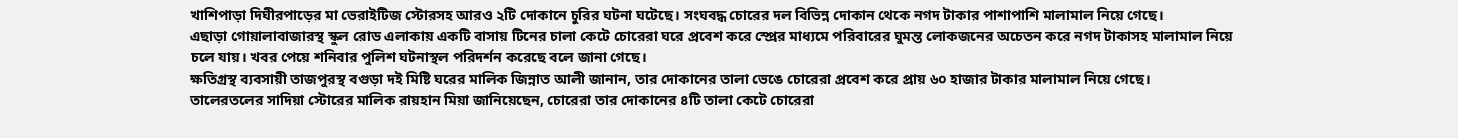খাশিপাড়া দিঘীরপাড়ের মা ভেরাইটিজ স্টোরসহ আরও ২টি দোকানে চুরির ঘটনা ঘটেছে। সংঘবদ্ধ চোরের দল বিভিন্ন দোকান থেকে নগদ টাকার পাশাপাশি মালামাল নিয়ে গেছে।
এছাড়া গোয়ালাবাজারস্থ স্কুল রোড এলাকায় একটি বাসায় টিনের চালা কেটে চোরেরা ঘরে প্রবেশ করে স্প্রের মাধ্যমে পরিবারের ঘুমন্ত লোকজনের অচেতন করে নগদ টাকাসহ মালামাল নিয়ে চলে যায়। খবর পেয়ে শনিবার পুলিশ ঘটনাস্থল পরিদর্শন করেছে বলে জানা গেছে।
ক্ষতিগ্রস্থ ব্যবসায়ী তাজপুরস্থ বগুড়া দই মিষ্টি ঘরের মালিক জিন্নাত আলী জানান, তার দোকানের তালা ভেঙে চোরেরা প্রবেশ করে প্রায় ৬০ হাজার টাকার মালামাল নিয়ে গেছে।
তালেরতলের সাদিয়া স্টোরের মালিক রায়হান মিয়া জানিয়েছেন, চোরেরা তার দোকানের ৪টি তালা কেটে চোরেরা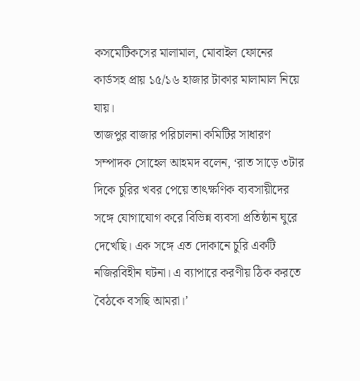কসমেটিকসের মালামাল, মোবাইল ফোনের কার্ডসহ প্রায় ১৫/১৬ হাজার টাকার মালামাল নিয়ে যায়।
তাজপুর বাজার পরিচালনা কমিটির সাধারণ সম্পাদক সোহেল আহমদ বলেন, ‘রাত সাড়ে ৩টার দিকে চুরির খবর পেয়ে তাৎক্ষণিক ব্যবসায়ীদের সঙ্গে যোগাযোগ করে বিভিন্ন ব্যবসা প্রতিষ্ঠান ঘুরে দেখেছি। এক সঙ্গে এত দোকানে চুরি একটি নজিরবিহীন ঘটনা। এ ব্যাপারে করণীয় ঠিক করতে বৈঠকে বসছি আমরা।’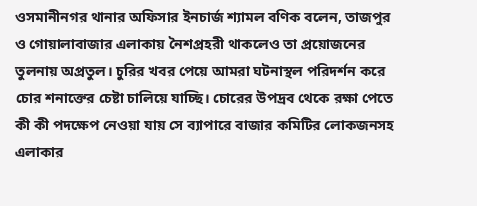ওসমানীনগর থানার অফিসার ইনচার্জ শ্যামল বণিক বলেন, তাজপুর ও গোয়ালাবাজার এলাকায় নৈশপ্রহরী থাকলেও তা প্রয়োজনের তুলনায় অপ্রতুল। চুরির খবর পেয়ে আমরা ঘটনাস্থল পরিদর্শন করে চোর শনাক্তের চেষ্টা চালিয়ে যাচ্ছি। চোরের উপদ্রব থেকে রক্ষা পেতে কী কী পদক্ষেপ নেওয়া যায় সে ব্যাপারে বাজার কমিটির লোকজনসহ এলাকার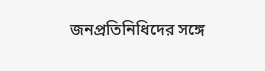জনপ্রতিনিধিদের সঙ্গে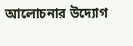আলোচনার উদ্যোগ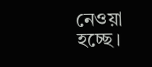নেওয়া হচ্ছে।